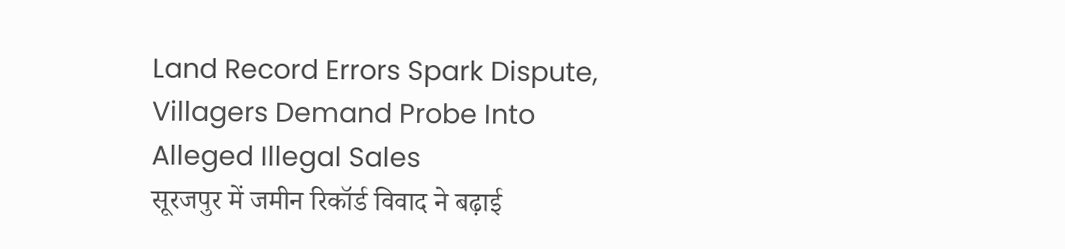Land Record Errors Spark Dispute, Villagers Demand Probe Into Alleged Illegal Sales
सूरजपुर में जमीन रिकॉर्ड विवाद ने बढ़ाई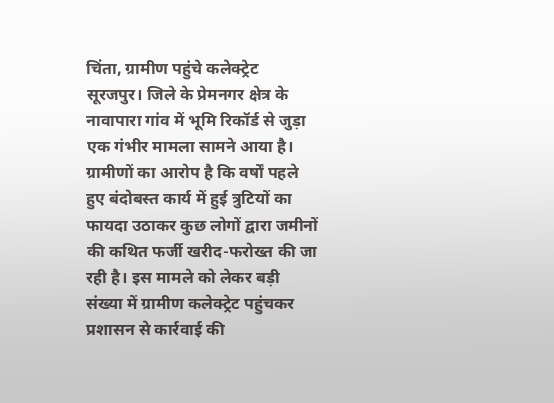चिंता, ग्रामीण पहुंचे कलेक्ट्रेट
सूरजपुर। जिले के प्रेमनगर क्षेत्र के नावापारा गांव में भूमि रिकॉर्ड से जुड़ा एक गंभीर मामला सामने आया है। ग्रामीणों का आरोप है कि वर्षों पहले हुए बंदोबस्त कार्य में हुई त्रुटियों का फायदा उठाकर कुछ लोगों द्वारा जमीनों की कथित फर्जी खरीद-फरोख्त की जा रही है। इस मामले को लेकर बड़ी संख्या में ग्रामीण कलेक्ट्रेट पहुंचकर प्रशासन से कार्रवाई की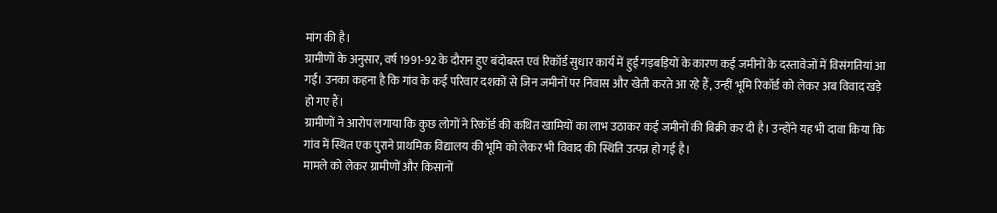मांग की है।
ग्रामीणों के अनुसार, वर्ष 1991-92 के दौरान हुए बंदोबस्त एवं रिकॉर्ड सुधार कार्य में हुई गड़बड़ियों के कारण कई जमीनों के दस्तावेजों में विसंगतियां आ गईं। उनका कहना है कि गांव के कई परिवार दशकों से जिन जमीनों पर निवास और खेती करते आ रहे हैं, उन्हीं भूमि रिकॉर्ड को लेकर अब विवाद खड़े हो गए हैं।
ग्रामीणों ने आरोप लगाया कि कुछ लोगों ने रिकॉर्ड की कथित खामियों का लाभ उठाकर कई जमीनों की बिक्री कर दी है। उन्होंने यह भी दावा किया कि गांव में स्थित एक पुराने प्राथमिक विद्यालय की भूमि को लेकर भी विवाद की स्थिति उत्पन्न हो गई है।
मामले को लेकर ग्रामीणों और किसानों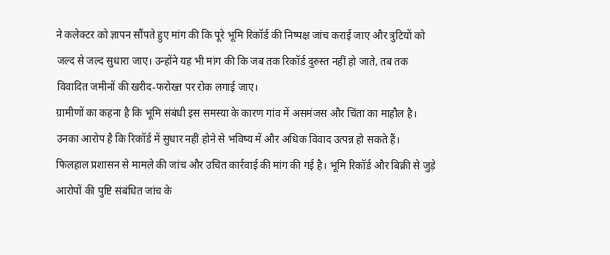ने कलेक्टर को ज्ञापन सौंपते हुए मांग की कि पूरे भूमि रिकॉर्ड की निष्पक्ष जांच कराई जाए और त्रुटियों को जल्द से जल्द सुधारा जाए। उन्होंने यह भी मांग की कि जब तक रिकॉर्ड दुरुस्त नहीं हो जाते, तब तक विवादित जमीनों की खरीद-फरोख्त पर रोक लगाई जाए।
ग्रामीणों का कहना है कि भूमि संबंधी इस समस्या के कारण गांव में असमंजस और चिंता का माहौल है। उनका आरोप है कि रिकॉर्ड में सुधार नहीं होने से भविष्य में और अधिक विवाद उत्पन्न हो सकते हैं।
फिलहाल प्रशासन से मामले की जांच और उचित कार्रवाई की मांग की गई है। भूमि रिकॉर्ड और बिक्री से जुड़े आरोपों की पुष्टि संबंधित जांच के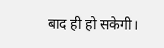बाद ही हो सकेगी।